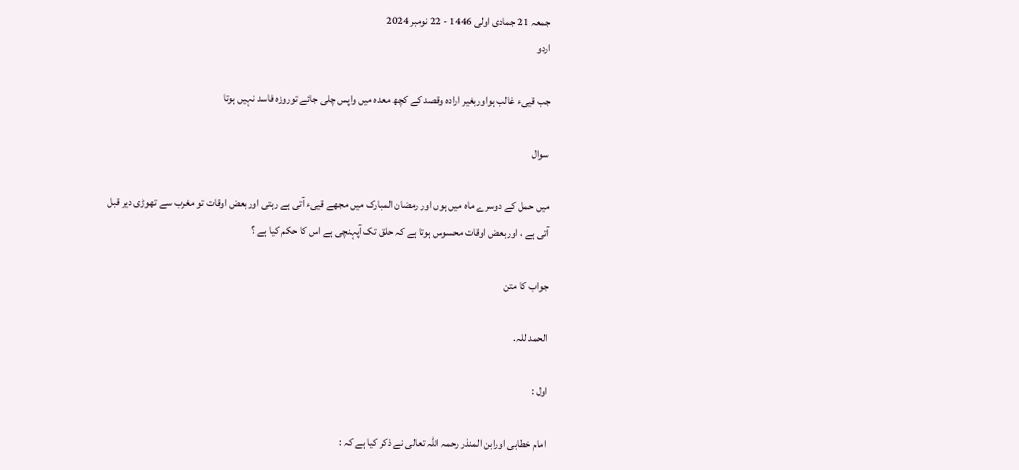جمعہ 21 جمادی اولی 1446 - 22 نومبر 2024
اردو

جب قییء غالب ہواوربغیر ارادہ وقصد کے کچھ معدہ میں واپس چلی جائے توروزہ فاسد نہیں ہوتا

سوال

میں حمل کے دوسرے ماہ میں ہوں اور رمضان المبارک میں مجھے قییء آتی ہے رہتی اوربعض اوقات تو مغرب سے تھوڑی دیر قبل آتی ہے ، اوربعض اوقات محسوس ہوتا ہے کہ حلق تک آپہنچی ہے اس کا حکم کیا ہے ؟

جواب کا متن

الحمد للہ.

اول :

امام خطابی اورابن المنذر رحمہ اللہ تعالی نے ذکر کیا ہے کہ :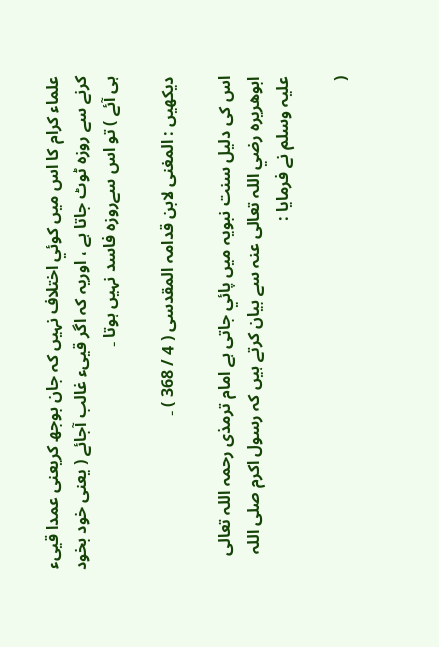علماء کرام کا اس میں کوئي اختلاف نہیں کہ جان بوجھ کریعنی عمدا قییء کرنے سے روزہ ٹوٹ جاتا ہے ، اوریہ کہ اگر قییء غالب آجائے ( یعنی خود بخود ہی آئے ) تو اس سےروزہ فاسد نہيں ہوتا ۔

دیکھیں : المغنی لابن قدامہ المقدسی ( 4 / 368 ) ۔

اس کی دلیل سنت نبویہ میں پائي جاتی ہے امام ترمذی رحمہ اللہ تعالی ابوھریرہ رضي اللہ تعالی عنہ سے بیان کرتے ہيں کہ رسول اکرم صلی اللہ علیہ وسلم نے فرمایا :

(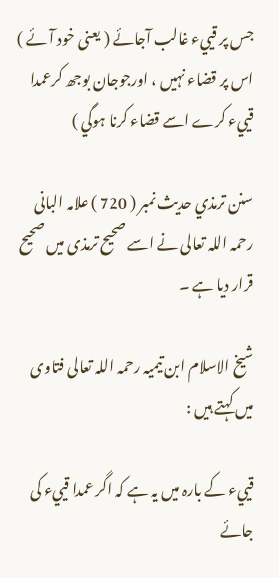جس پر قیيء غالب آجائے ( یعنی خود آئے ) اس پر قضاء نہيں ، اورجوجان بوجھ کرعمدا قیيء کرے اسے قضاء کرنا ہوگي )

سنن ترمذي حدیث نمبر ( 720 ) علامہ البانی رحمہ اللہ تعالی نے اسے صحیح ترمذی میں صحیح قرار دیا ہے ۔

شیخ الاسلام ابن تیمیہ رحمہ اللہ تعالی فتاوی میں کہتے ہیں :

قیيء کے بارہ میں یہ ہے کہ اگر عمدا قیيء کی جائے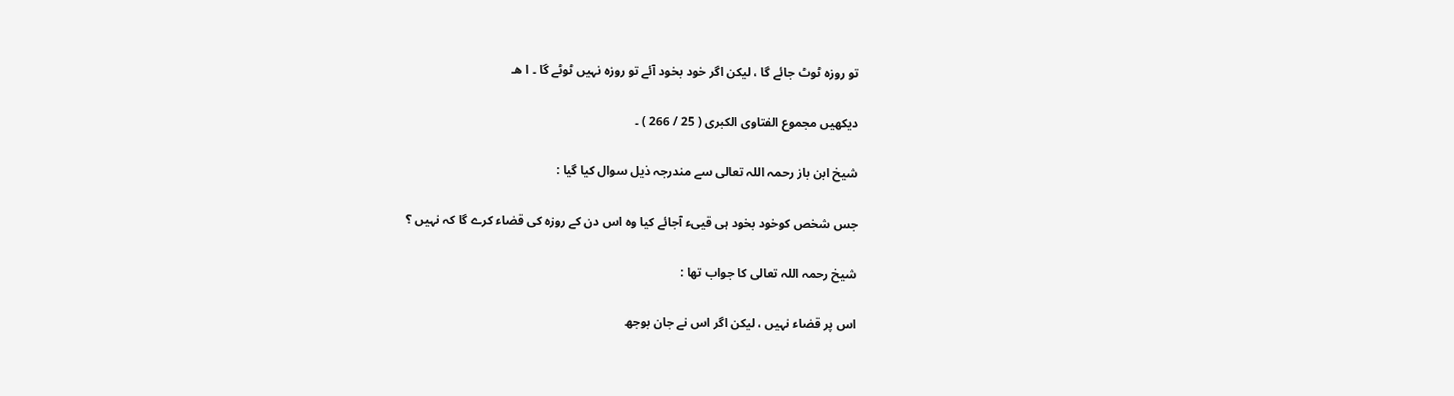تو روزہ ٹوٹ جائے گا ، لیکن اگر خود بخود آئے تو روزہ نہيں ٹوٹے گا ۔ ا ھـ

دیکھیں مجموع الفتاوی الکبری ( 25 / 266 ) ۔

شیخ ابن باز رحمہ اللہ تعالی سے مندرجہ ذیل سوال کیا گيا :

جس شخص کوخود بخود ہی قییء آجائے کیا وہ اس دن کے روزہ کی قضاء کرے گا کہ نہيں ؟

شیخ رحمہ اللہ تعالی کا جواب تھا :

اس پر قضاء نہيں ، لیکن اگر اس نے جان بوجھ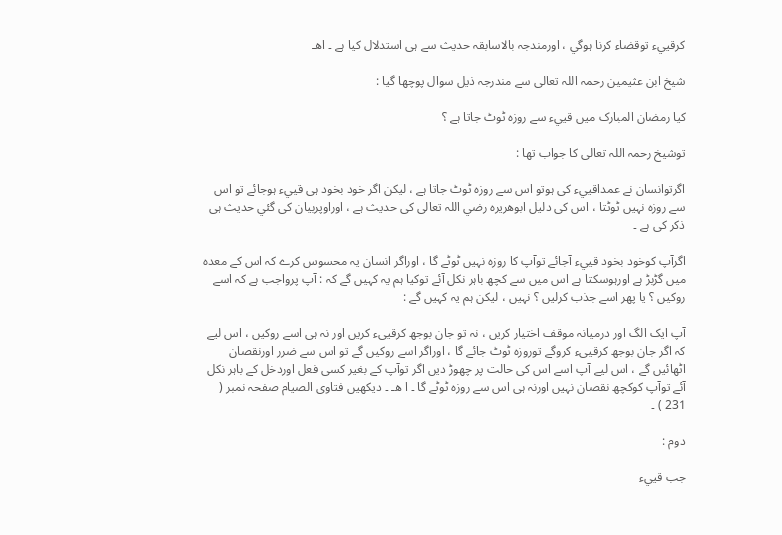کرقیيء توقضاء کرنا ہوگي ، اورمندجہ بالاسابقہ حدیث سے ہی استدلال کیا ہے ۔ اھـ

شیخ ابن عثيمین رحمہ اللہ تعالی سے مندرجہ ذيل سوال پوچھا گيا :

کیا رمضان المبارک میں قييء سے روزہ ٹوٹ جاتا ہے ؟

توشيخ رحمہ اللہ تعالی کا جواب تھا :

اگرتوانسان نے عمداقیيء کی ہوتو اس سے روزہ ٹوٹ جاتا ہے ، لیکن اگر خود بخود ہی قیيء ہوجائے تو اس سے روزہ نہيں ٹوٹتا ، اس کی دلیل ابوھریرہ رضي اللہ تعالی کی حدیث ہے ، اوراوپربیان کی گئي حدیث ہی ذکر کی ہے ۔

اگرآپ کوخود بخود قييء آجائے توآپ کا روزہ نہيں ٹوٹے گا ، اوراگر انسان یہ محسوس کرے کہ اس کے معدہ میں گڑبڑ ہے اورہوسکتا ہے اس میں سے کچھ باہر نکل آئے توکیا ہم یہ کہيں گے کہ : آپ پرواجب ہے کہ اسے روکیں ؟ یا پھر اسے جذب کرلیں ؟ نہيں ، لیکن ہم یہ کہيں گے :

آپ ایک الگ اور درمیانہ موقف اختیار کریں ، نہ تو جان بوجھ کرقییء کریں اور نہ ہی اسے روکیں ، اس لیے کہ اگر جان بوجھ کرقییء کروگے توروزہ ٹوٹ جائے گا ، اوراگر اسے روکیں گے تو اس سے ضرر اورنقصان اٹھائیں گے ، اس لیے آپ اسے اس کی حالت پر چھوڑ دیں اگر توآپ کے بغیر کسی فعل اوردخل کے باہر نکل آئے توآپ کوکچھ نقصان نہيں اورنہ ہی اس سے روزہ ٹوٹے گا ۔ ا ھـ ۔ دیکھیں فتاوی الصیام صفحہ نمبر ( 231 ) ۔

دوم :

جب قیيء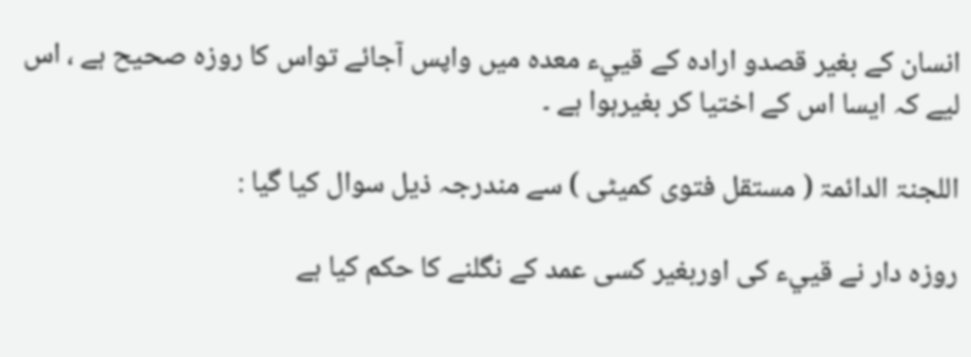انسان کے بغیر قصدو ارادہ کے قیيء معدہ میں واپس آجائے تواس کا روزہ صحیح ہے ، اس لیے کہ ایسا اس کے اختیا کر بغیرہوا ہے ۔

اللجنۃ الدائمۃ ( مستقل فتوی کمیٹی ) سے مندرجہ ذيل سوال کیا گيا :

روزہ دار نے قیيء کی اوربغیر کسی عمد کے نگلنے کا حکم کیا ہے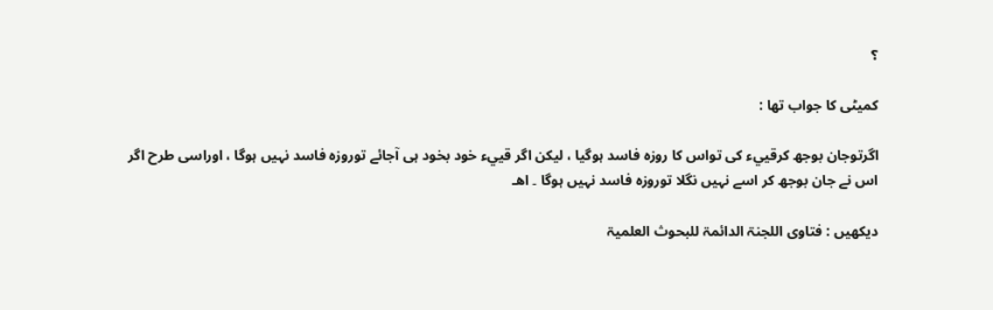؟

کمیٹی کا جواب تھا :

اگرتوجان بوجھ کرقیيء کی تواس کا روزہ فاسد ہوگیا ، لیکن اگر قیيء خود بخود ہی آجائے توروزہ فاسد نہیں ہوگا ، اوراسی طرح اگر اس نے جان بوجھ کر اسے نہيں نگلا توروزہ فاسد نہيں ہوگا ۔ اھـ

دیکھیں : فتاوی اللجنۃ الدائمۃ للبحوث العلمیۃ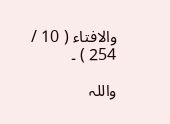والافتاء ( 10 / 254 ) ۔

واللہ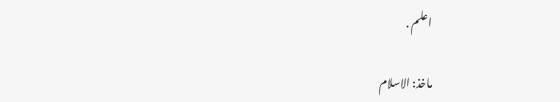اعلم .

ماخذ: الاسلام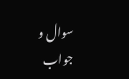سوال و جواب